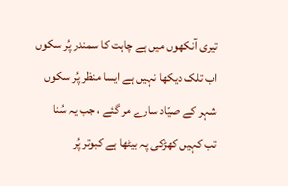تیری آنکھوں میں ہے چاہت کا سمندر پُر سکوں
اب تلک دیکھا نہیں ہے ایسا منظر پُر سکوں
شہر کے صیّاد سارے مر گئے ، جب یہ سُنا
تب کہیں کھڑکی پہ بیٹھا ہے کبوتر پُر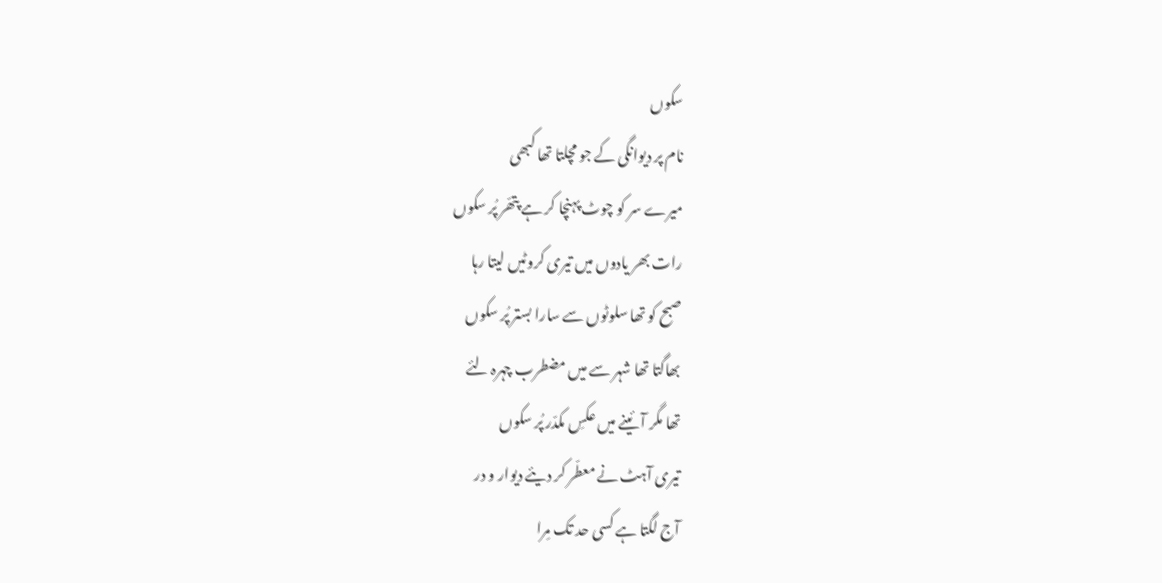سکوں
نام پر دیوانگی کے جو مچلتا تھا کبھی
میرے سر کو چوٹ پہنچا کر ہے پتھّر پُر سکوں
رات بھر یادوں میں تیری کروٹیں لیتا رہا
صبح کو تھا سلوٹوں سے سارا بستر پُر سکوں
بھاگتا تھا شہر سے میں مضطرب چہرہ لئے
تھا مگر آئینے میں عکسِ مکدّر پُر سکوں
تیری آہٹ نے معطّر کر دیئے دیوار و در
آج لگتا ہے کسی حد تک مِرا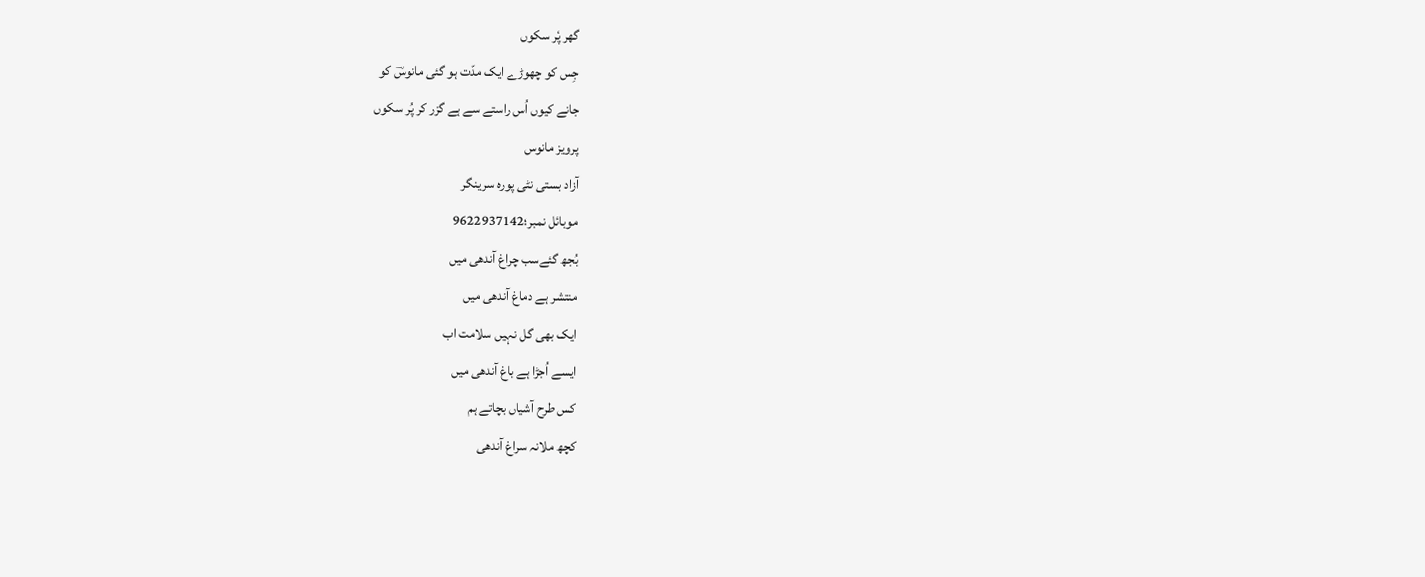گھر پٗر سکوں
جِس کو چھوڑے ایک مدّت ہو گئی مانوسؔ کو
جانے کیوں اُس راستے سے ہے گزر کر پُر سکوں
پرویز مانوس
آزاد بستی نٹی پورہ سرینگر
موبائل نمبر؛9622937142
بُجھ گئےسب چراغ آندھی میں
منتشر ہے دماغ آندھی میں
ایک بھی گل نہیں سلامت اب
ایسے اُجڑا ہے باغ آندھی میں
کس طرح آشیاں بچاتے ہم
کچھ ملانہ سراغ آندھی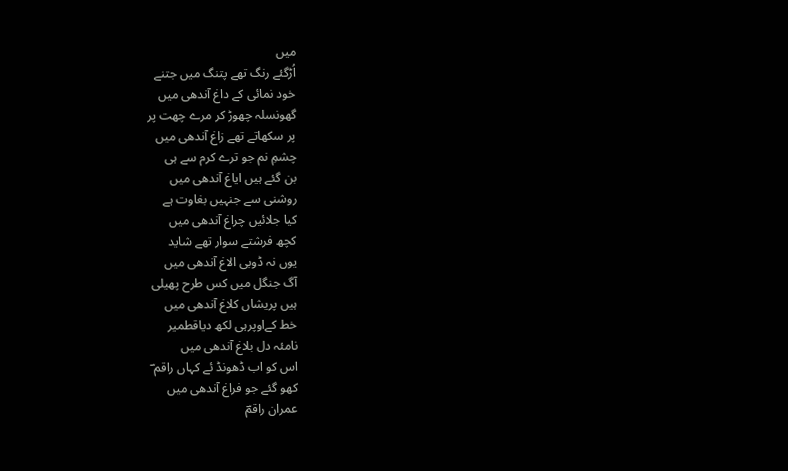میں
اُڑگئے رنگ تھے پتنگ میں جتنے
خود نمائی کے داغ آندھی میں
گھونسلہ چھوڑ کر مرے چھت پر
پر سکھاتے تھے زاغ آندھی میں
چشمِ نم جو ترے کرم سے ہی
بن گئے ہیں ایاغ آندھی میں
روشنی سے جنہیں بغاوت ہے
کیا جلائیں چراغ آندھی میں
کچھ فرشتے سوار تھے شاید
یوں نہ ڈوبی الاغ آندھی میں
آگ جنگل میں کس طرح پھیلی
ہیں پریشاں کلاغ آندھی میں
خط کےاوپرہی لکھ دیاقطمیر
نامئہ دل بلاغ آندھی میں
اس کو اب ڈھونڈ ئے کہاں راقم ؔ
کھو گئے جو فراغ آندھی میں
عمران راقمؔ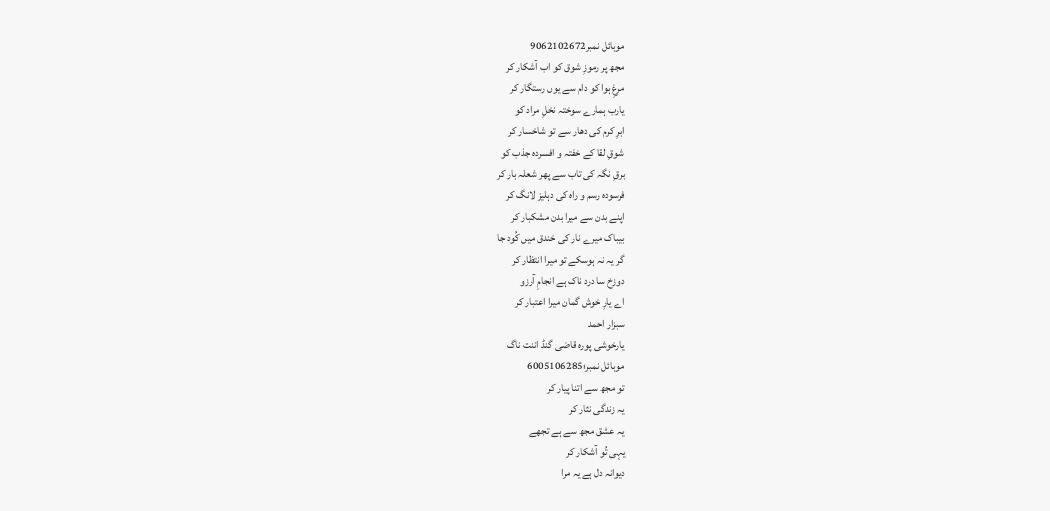موبائل نمبر9062102672
مجھ پر رموزِ شوق کو اب آشکار کر
مرغِ ہوا کو دام سے یوں رستگار کر
یارب ہمارے سوختہ نخلِ مراد کو
ابرِ کرم کی دھار سے تو شاخسار کر
شوقِ لقا کے خفتہ و افسردہ جذب کو
برقِ نگہ کی تاب سے پھر شعلہ بار کر
فرسودہ رسم و راہ کی دہلیز لانگ کر
اپنے بدن سے میرا بدن مشکبار کر
بیباک میرے نار کی خندق میں کُود جا
گر یہ نہ ہوسکے تو میرا انتظار کر
دوزخ سا درد ناک ہے انجامِ آرزو
اے یارِ خوش گمان میرا اعتبار کر
سبزار احمد
یارخوشی پورہ قاضی گنڈ اننت ناگ
موبائل نمبر؛6005106285
تو مجھ سے اتنا پیار کر
یہ زندگی نثار کر
یہ عشق مجھ سے ہے تجھے
یہی تُو آشکار کر
دیوانہ دل ہے یہ مرا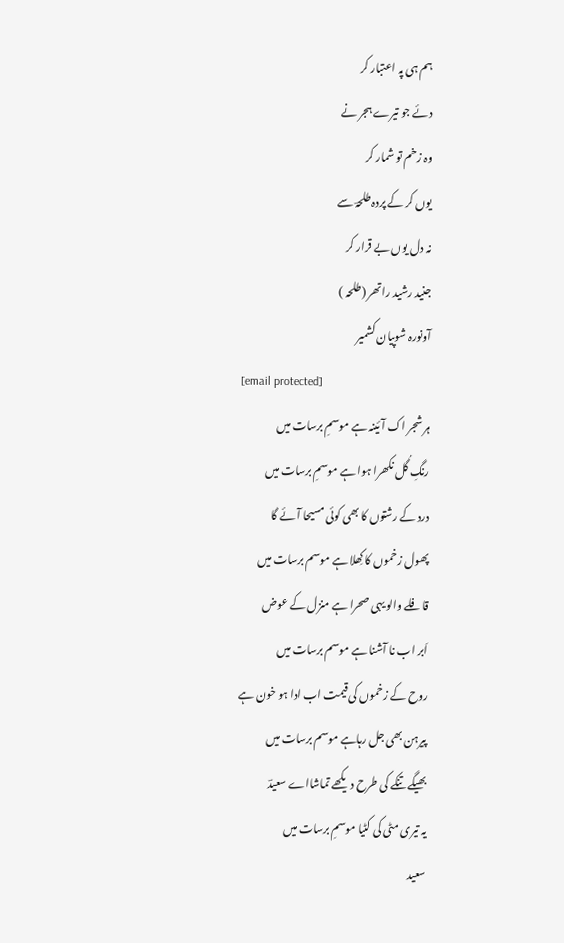ہم ہی پہ اعتبار کر
دئے جو تیرے ہجر نے
وہ زخم تو شمار کر
یوں کر کے پردہ طلحہؔ سے
نہ دل یوں بے قرار کر
جنید رشید راتھر (طلحہ )
آونورہ شوپیان کشمیر
[email protected]
ہر شجر اک آئینہ ہے موسمِ برسات میں
رنگِ گُل نکھرا ہوا ہے موسمِ برسات میں
درد کے رشتوں کا بھی کوئی مسیحا آئے گا
پھول زخموں کا کِھلا ہے موسم برسات میں
قافلے والو یہی صحرا ہے منزل کے عوض
اَبر اب نا آشنا ہے موسم برسات میں
روح کے زخموں کی قیمت اب ادا ہو خون ہے
پیرہن بھی جل رہاہے موسم برسات میں
بھیگے تنکے کی طرح دیکھے تماشااے سعیدؔ
یہ تیری مٹی کی کٹیا موسمِ برسات میں
سعید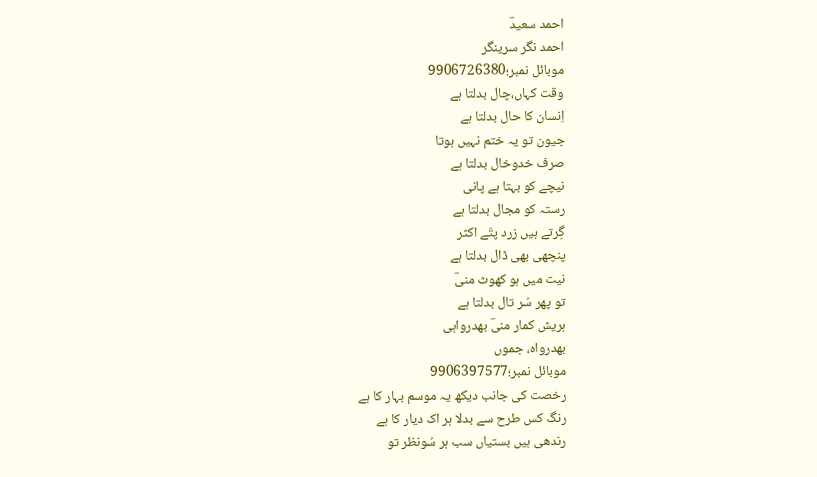احمد سعیدؔ
احمد نگر سرینگر
موبائل نمبر؛9906726380
وقت کہاں،چال بدلتا ہے
اِنسان کا حال بدلتا ہے
جیون تو یہ ختم نہیں ہوتا
صرف خدوخال بدلتا ہے
نیچے کو بہتا ہے پانی
رستہ کو مجال بدلتا ہے
گِرتے ہیں زرد پتّے اکثر
پنچھی بھی ڈال بدلتا ہے
نیت میں ہو کھوٹ منیؔ
تو پھر سُر تال بدلتا ہے
ہریش کمار منیؔ بھدرواہی
بھدرواہ، جموں
موبائل نمبر؛9906397577
رخصت کی جانب دیکھ یہ موسم بہار کا ہے
رنگ کس طرح سے بدلا ہر اک دیار کا ہے
رندھی ہیں بستیاں سب ہر سُونظر تو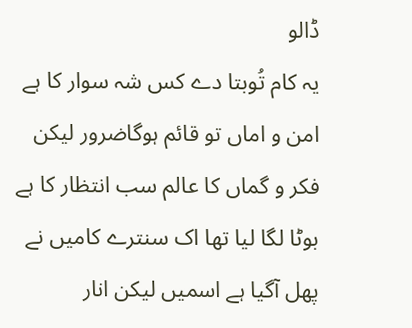ڈالو
یہ کام تُوبتا دے کس شہ سوار کا ہے
امن و اماں تو قائم ہوگاضرور لیکن
فکر و گماں کا عالم سب انتظار کا ہے
بوٹا لگا لیا تھا اک سنترے کامیں نے
پھل آگیا ہے اسمیں لیکن انار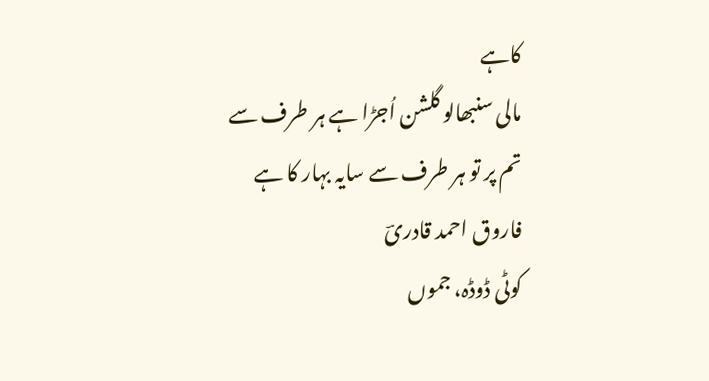کاہے
مالی سنبھالو گلشن اُجڑا ہے ہر طرف سے
تم پر تو ہر طرف سے سایہ بہار کا ہے
فاروق احمد قادریؔ
کوٹی ڈوڈہ، جموں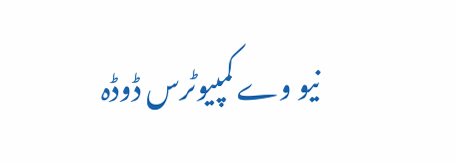نیو وے کمپیوٹرس ڈوڈہ